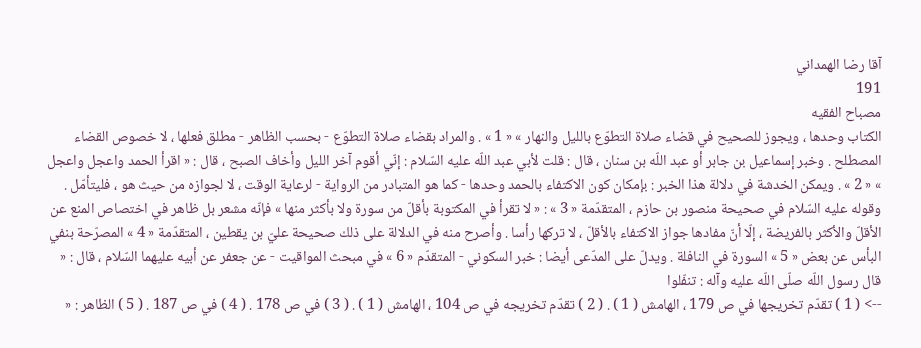آقا رضا الهمداني
191
مصباح الفقيه
الكتاب وحدها ، ويجوز للصحيح في قضاء صلاة التطوّع بالليل والنهار » « 1 » . والمراد بقضاء صلاة التطوّع - بحسب الظاهر - مطلق فعلها ، لا خصوص القضاء المصطلح . وخبر إسماعيل بن جابر أو عبد اللّه بن سنان ، قال : قلت لأبي عبد اللّه عليه السّلام : إنّي أقوم آخر الليل وأخاف الصبح ، قال : « اقرأ الحمد واعجل واعجل » « 2 » . ويمكن الخدشة في دلالة هذا الخبر : بإمكان كون الاكتفاء بالحمد وحدها - كما هو المتبادر من الرواية - لرعاية الوقت ، لا لجوازه من حيث هو ، فليتأمّل . وقوله عليه السّلام في صحيحة منصور بن حازم ، المتقدّمة « 3 » : « لا تقرأ في المكتوبة بأقلّ من سورة ولا بأكثر منها » فإنّه مشعر بل ظاهر في اختصاص المنع عن الأقلّ والأكثر بالفريضة ، إلّا أنّ مفادها جواز الاكتفاء بالأقلّ ، لا تركها رأسا . وأصرح منه في الدلالة على ذلك صحيحة عليّ بن يقطين ، المتقدّمة « 4 » المصرّحة بنفي البأس عن بعض « 5 » السورة في النافلة . ويدلّ على المدّعى أيضا : خبر السكوني - المتقدّم « 6 » في مبحث المواقيت - عن جعفر عن أبيه عليهما السّلام ، قال : « قال رسول اللّه صلّى اللّه عليه وآله : تنفّلوا
--> ( 1 ) تقدّم تخريجها في ص 179 ، الهامش ( 1 ) . ( 2 ) تقدّم تخريجه في ص 104 ، الهامش ( 1 ) . ( 3 ) في ص 178 . ( 4 ) في ص 187 . ( 5 ) الظاهر : «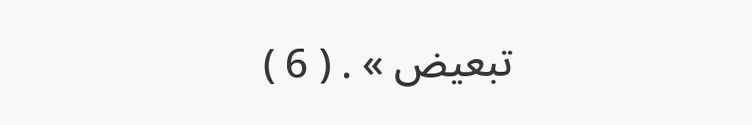تبعيض » . ( 6 )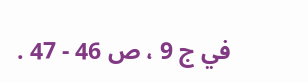في ج 9 ، ص 46 - 47 .